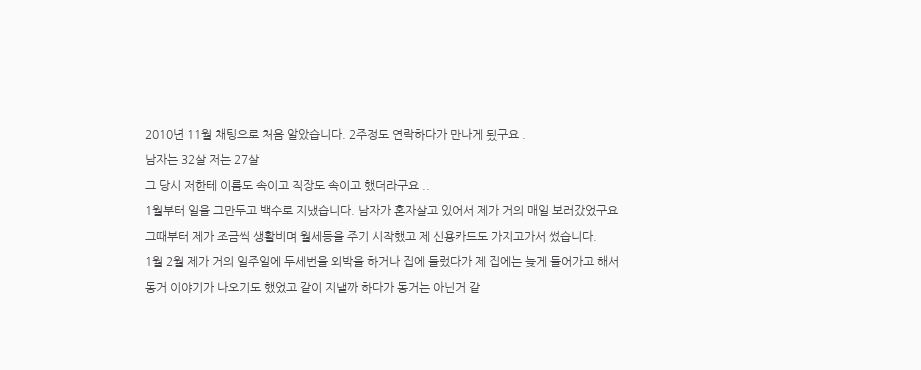2010년 11월 채팅으로 처음 알았습니다. 2주정도 연락하다가 만나게 됬구요 .
남자는 32살 저는 27살
그 당시 저한테 이름도 속이고 직장도 속이고 했더라구요 ..
1월부터 일을 그만두고 백수로 지냈습니다. 남자가 혼자살고 있어서 제가 거의 매일 보러갔었구요
그때부터 제가 조금씩 생활비며 월세등을 주기 시작했고 제 신용카드도 가지고가서 썼습니다.
1월 2월 제가 거의 일주일에 두세번을 외박을 하거나 집에 들렀다가 제 집에는 늦게 들어가고 해서
동거 이야기가 나오기도 했었고 같이 지낼까 하다가 동거는 아닌거 같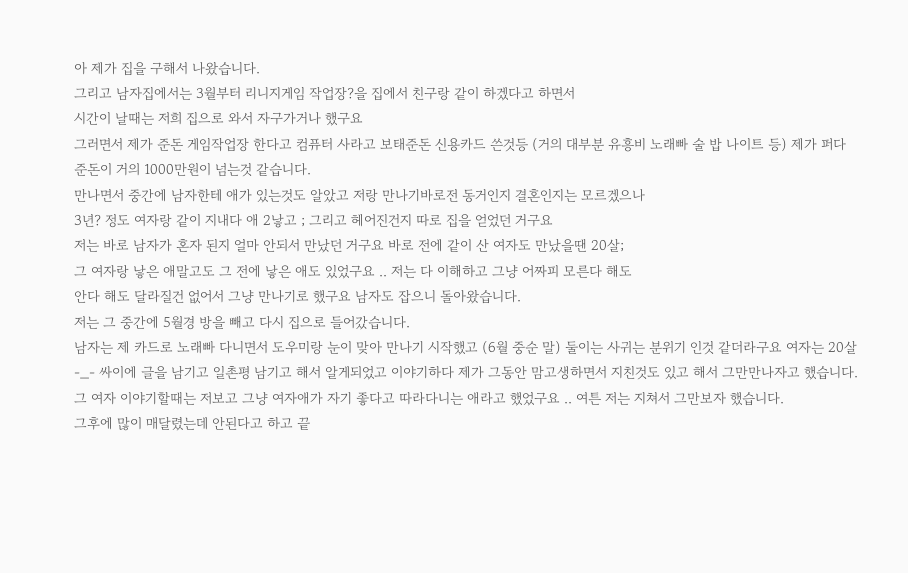아 제가 집을 구해서 나왔습니다.
그리고 남자집에서는 3월부터 리니지게임 작업장?을 집에서 친구랑 같이 하겠다고 하면서
시간이 날때는 저희 집으로 와서 자구가거나 했구요
그러면서 제가 준돈 게임작업장 한다고 컴퓨터 사라고 보태준돈 신용카드 쓴것등 (거의 대부분 유흥비 노래빠 술 밥 나이트 등) 제가 퍼다준돈이 거의 1000만원이 넘는것 같습니다.
만나면서 중간에 남자한테 애가 있는것도 알았고 저랑 만나기바로전 동거인지 결혼인지는 모르겠으나
3년? 정도 여자랑 같이 지내다 애 2낳고 ; 그리고 헤어진건지 따로 집을 얻었던 거구요
저는 바로 남자가 혼자 된지 얼마 안되서 만났던 거구요 바로 전에 같이 산 여자도 만났을땐 20살;
그 여자랑 낳은 애말고도 그 전에 낳은 애도 있었구요 .. 저는 다 이해하고 그냥 어짜피 모른다 해도
안다 해도 달라질건 없어서 그냥 만나기로 했구요 남자도 잡으니 돌아왔습니다.
저는 그 중간에 5월경 방을 빼고 다시 집으로 들어갔습니다.
남자는 제 카드로 노래빠 다니면서 도우미랑 눈이 맞아 만나기 시작했고 (6월 중순 말) 둘이는 사귀는 분위기 인것 같더라구요 여자는 20살 -_- 싸이에 글을 남기고 일촌평 남기고 해서 알게되었고 이야기하다 제가 그동안 맘고생하면서 지친것도 있고 해서 그만만나자고 했습니다. 그 여자 이야기할때는 저보고 그냥 여자애가 자기 좋다고 따라다니는 애라고 했었구요 .. 여튼 저는 지쳐서 그만보자 했습니다.
그후에 많이 매달렸는데 안된다고 하고 끝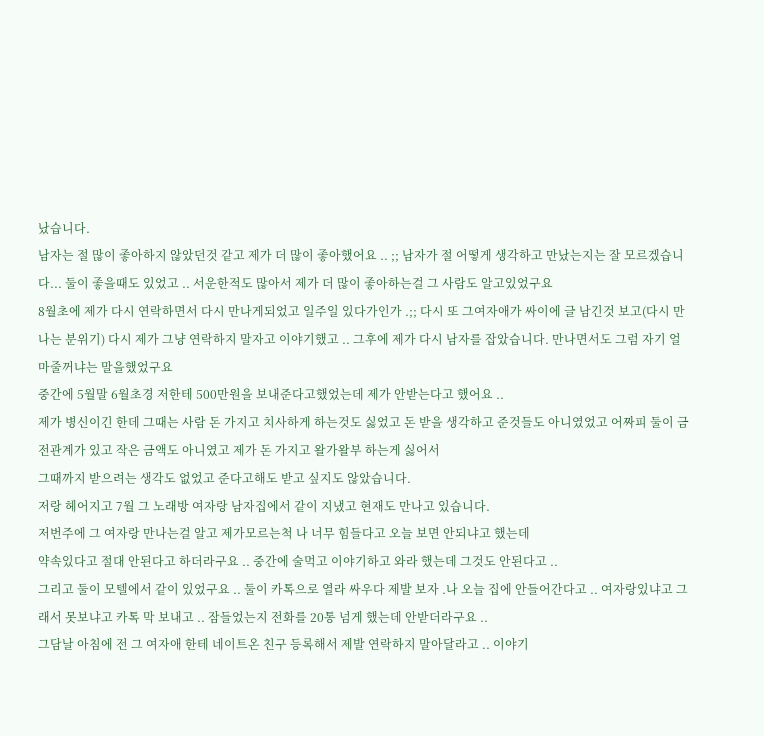났습니다.
남자는 절 많이 좋아하지 않았던것 같고 제가 더 많이 좋아했어요 .. ;; 남자가 절 어떻게 생각하고 만났는지는 잘 모르겠습니다... 둘이 좋을때도 있었고 .. 서운한적도 많아서 제가 더 많이 좋아하는걸 그 사람도 알고있었구요
8월초에 제가 다시 연락하면서 다시 만나게되었고 일주일 있다가인가 .;; 다시 또 그여자애가 싸이에 글 남긴것 보고(다시 만나는 분위기) 다시 제가 그냥 연락하지 말자고 이야기했고 .. 그후에 제가 다시 남자를 잡았습니다. 만나면서도 그럼 자기 얼마줄꺼냐는 말을했었구요
중간에 5월말 6월초경 저한테 500만원을 보내준다고했었는데 제가 안받는다고 했어요 ..
제가 병신이긴 한데 그때는 사람 돈 가지고 치사하게 하는것도 싫었고 돈 받을 생각하고 준것들도 아니였었고 어짜피 둘이 금전관계가 있고 작은 금액도 아니였고 제가 돈 가지고 왈가왈부 하는게 싫어서
그때까지 받으려는 생각도 없었고 준다고해도 받고 싶지도 않았습니다.
저랑 헤어지고 7월 그 노래방 여자랑 남자집에서 같이 지냈고 현재도 만나고 있습니다.
저번주에 그 여자랑 만나는걸 알고 제가모르는척 나 너무 힘들다고 오늘 보면 안되냐고 했는데
약속있다고 절대 안된다고 하더라구요 .. 중간에 술먹고 이야기하고 와라 했는데 그것도 안된다고 ..
그리고 둘이 모텔에서 같이 있었구요 .. 둘이 카톡으로 열라 싸우다 제발 보자 .나 오늘 집에 안들어간다고 .. 여자랑있냐고 그래서 못보냐고 카톡 막 보내고 .. 잠들었는지 전화를 20통 넘게 했는데 안받더라구요 ..
그담날 아침에 전 그 여자애 한테 네이트온 친구 등록해서 제발 연락하지 말아달라고 .. 이야기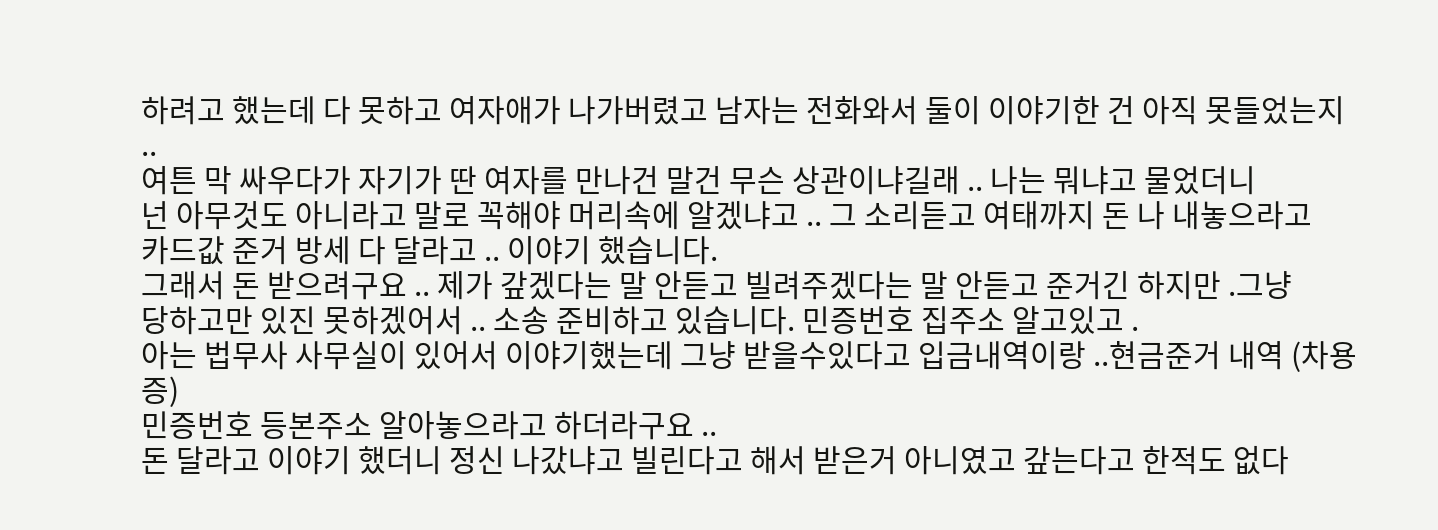하려고 했는데 다 못하고 여자애가 나가버렸고 남자는 전화와서 둘이 이야기한 건 아직 못들었는지 ..
여튼 막 싸우다가 자기가 딴 여자를 만나건 말건 무슨 상관이냐길래 .. 나는 뭐냐고 물었더니
넌 아무것도 아니라고 말로 꼭해야 머리속에 알겠냐고 .. 그 소리듣고 여태까지 돈 나 내놓으라고
카드값 준거 방세 다 달라고 .. 이야기 했습니다.
그래서 돈 받으려구요 .. 제가 갚겠다는 말 안듣고 빌려주겠다는 말 안듣고 준거긴 하지만 .그냥
당하고만 있진 못하겠어서 .. 소송 준비하고 있습니다. 민증번호 집주소 알고있고 .
아는 법무사 사무실이 있어서 이야기했는데 그냥 받을수있다고 입금내역이랑 ..현금준거 내역 (차용증)
민증번호 등본주소 알아놓으라고 하더라구요 ..
돈 달라고 이야기 했더니 정신 나갔냐고 빌린다고 해서 받은거 아니였고 갚는다고 한적도 없다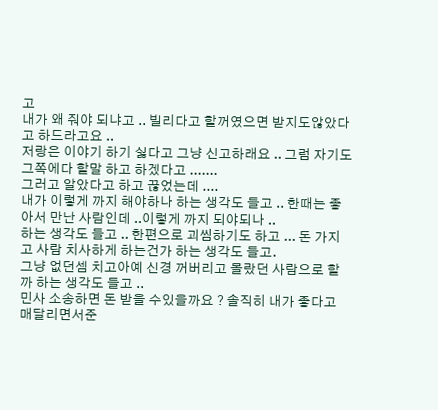고
내가 왜 줘야 되냐고 .. 빌리다고 할꺼였으면 받지도않았다고 하드라고요 ..
저랑은 이야기 하기 싫다고 그냥 신고하래요 .. 그럼 자기도 그쪽에다 할말 하고 하겠다고 .......
그러고 알았다고 하고 끊었는데 ....
내가 이렇게 까지 해야하나 하는 생각도 들고 .. 한때는 좋아서 만난 사람인데 ..이렇게 까지 되야되나 ..
하는 생각도 들고 .. 한편으로 괴씸하기도 하고 ... 돈 가지고 사람 치사하게 하는건가 하는 생각도 들고.
그냥 없던셈 치고아예 신경 꺼버리고 몰랐던 사람으로 할까 하는 생각도 들고 ..
민사 소송하면 돈 받을 수있을까요 ? 솔직히 내가 좋다고 매달리면서준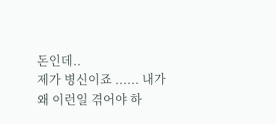돈인데..
제가 병신이죠 ...... 내가 왜 이런일 겪어야 하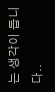는 생각이 듭니다..